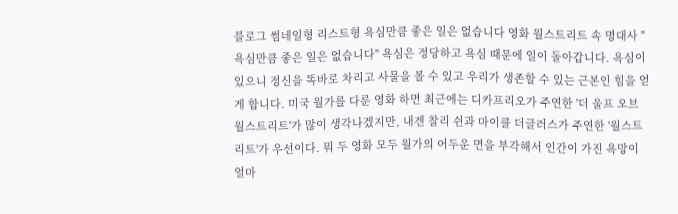블로그 썸네일형 리스트형 욕심만큼 좋은 일은 없습니다 영화 월스트리트 속 명대사 "욕심만큼 좋은 일은 없습니다" 욕심은 정당하고 욕심 때문에 일이 돌아갑니다. 욕심이 있으니 정신을 똑바로 차리고 사물을 볼 수 있고 우리가 생존할 수 있는 근본인 힘을 얻게 합니다. 미국 월가를 다룬 영화 하면 최근에는 디카프리오가 주연한 '더 울프 오브 월스트리트'가 많이 생각나겠지만, 내겐 찰리 쉰과 마이클 더글러스가 주연한 '월스트리트'가 우선이다. 뭐 두 영화 모두 월가의 어두운 면을 부각해서 인간이 가진 욕망이 얼마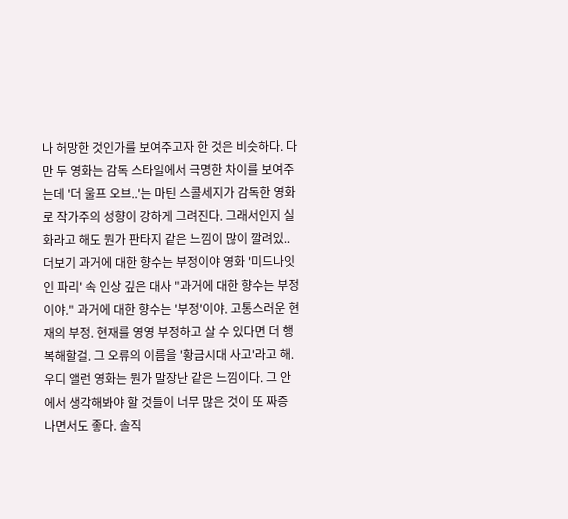나 허망한 것인가를 보여주고자 한 것은 비슷하다. 다만 두 영화는 감독 스타일에서 극명한 차이를 보여주는데 '더 울프 오브..'는 마틴 스콜세지가 감독한 영화로 작가주의 성향이 강하게 그려진다. 그래서인지 실화라고 해도 뭔가 판타지 같은 느낌이 많이 깔려있.. 더보기 과거에 대한 향수는 부정이야 영화 '미드나잇 인 파리' 속 인상 깊은 대사 "과거에 대한 향수는 부정이야." 과거에 대한 향수는 '부정'이야. 고통스러운 현재의 부정. 현재를 영영 부정하고 살 수 있다면 더 행복해할걸. 그 오류의 이름을 '황금시대 사고'라고 해. 우디 앨런 영화는 뭔가 말장난 같은 느낌이다. 그 안에서 생각해봐야 할 것들이 너무 많은 것이 또 짜증 나면서도 좋다. 솔직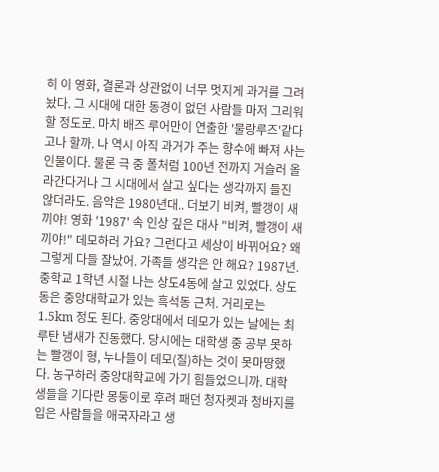히 이 영화, 결론과 상관없이 너무 멋지게 과거를 그려놨다. 그 시대에 대한 동경이 없던 사람들 마저 그리워할 정도로. 마치 배즈 루어만이 연출한 '물랑루즈'같다고나 할까. 나 역시 아직 과거가 주는 향수에 빠져 사는 인물이다. 물론 극 중 폴처럼 100년 전까지 거슬러 올라간다거나 그 시대에서 살고 싶다는 생각까지 들진 않더라도. 음악은 1980년대.. 더보기 비켜, 빨갱이 새끼야! 영화 '1987' 속 인상 깊은 대사 "비켜, 빨갱이 새끼야!" 데모하러 가요? 그런다고 세상이 바뀌어요? 왜 그렇게 다들 잘났어. 가족들 생각은 안 해요? 1987년. 중학교 1학년 시절 나는 상도4동에 살고 있었다. 상도동은 중앙대학교가 있는 흑석동 근처. 거리로는 1.5km 정도 된다. 중앙대에서 데모가 있는 날에는 최루탄 냄새가 진동했다. 당시에는 대학생 중 공부 못하는 빨갱이 형, 누나들이 데모(질)하는 것이 못마땅했다. 농구하러 중앙대학교에 가기 힘들었으니까. 대학생들을 기다란 몽둥이로 후려 패던 청자켓과 청바지를 입은 사람들을 애국자라고 생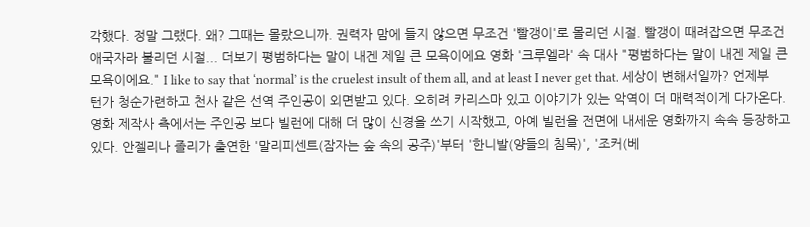각했다. 정말 그랬다. 왜? 그때는 몰랐으니까. 권력자 맘에 들지 않으면 무조건 '빨갱이'로 몰리던 시절. 빨갱이 때려잡으면 무조건 애국자라 불리던 시절... 더보기 평범하다는 말이 내겐 제일 큰 모욕이에요 영화 '크루엘라' 속 대사 "평범하다는 말이 내겐 제일 큰 모욕이에요." I like to say that ‘normal’ is the cruelest insult of them all, and at least I never get that. 세상이 변해서일까? 언제부턴가 청순가련하고 천사 같은 선역 주인공이 외면받고 있다. 오히려 카리스마 있고 이야기가 있는 악역이 더 매력적이게 다가온다. 영화 제작사 측에서는 주인공 보다 빌런에 대해 더 많이 신경을 쓰기 시작했고, 아예 빌런을 전면에 내세운 영화까지 속속 등장하고 있다. 안젤리나 졸리가 출연한 '말리피센트(잠자는 숲 속의 공주)'부터 '한니발(양들의 침묵)', '조커(베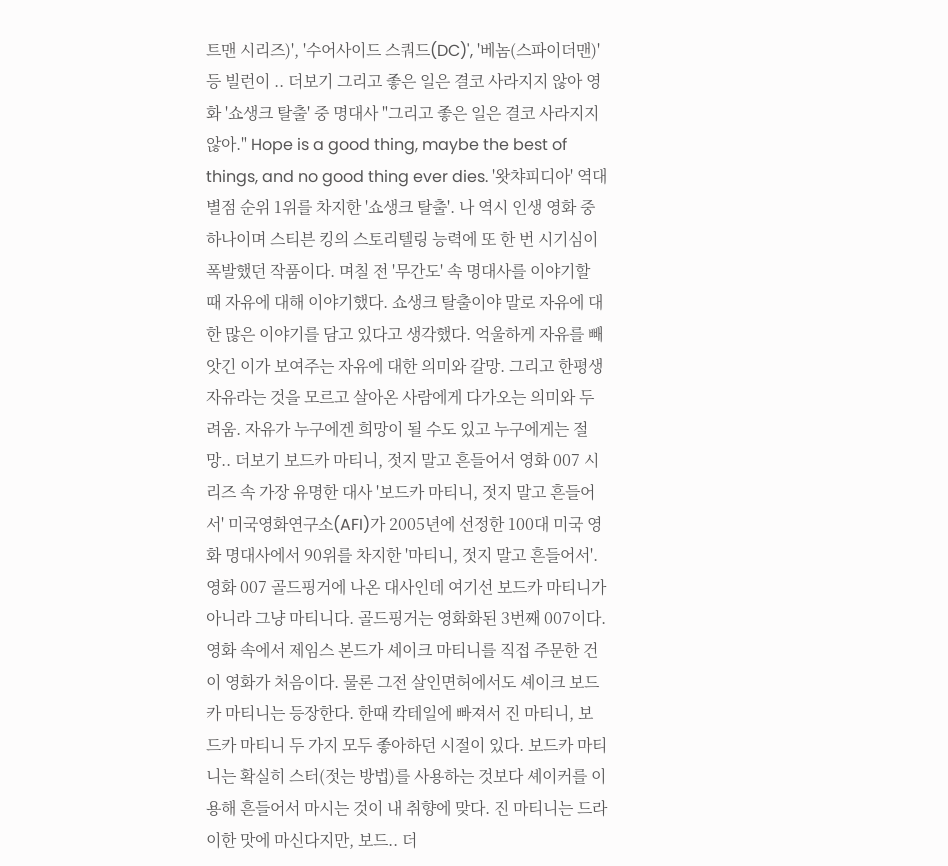트맨 시리즈)', '수어사이드 스쿼드(DC)', '베놈(스파이더맨)' 등 빌런이 .. 더보기 그리고 좋은 일은 결코 사라지지 않아 영화 '쇼생크 탈출' 중 명대사 "그리고 좋은 일은 결코 사라지지 않아." Hope is a good thing, maybe the best of things, and no good thing ever dies. '왓챠피디아' 역대 별점 순위 1위를 차지한 '쇼생크 탈출'. 나 역시 인생 영화 중 하나이며 스티븐 킹의 스토리텔링 능력에 또 한 번 시기심이 폭발했던 작품이다. 며칠 전 '무간도' 속 명대사를 이야기할 때 자유에 대해 이야기했다. 쇼생크 탈출이야 말로 자유에 대한 많은 이야기를 담고 있다고 생각했다. 억울하게 자유를 빼앗긴 이가 보여주는 자유에 대한 의미와 갈망. 그리고 한평생 자유라는 것을 모르고 살아온 사람에게 다가오는 의미와 두려움. 자유가 누구에겐 희망이 될 수도 있고 누구에게는 절망.. 더보기 보드카 마티니, 젓지 말고 흔들어서 영화 007 시리즈 속 가장 유명한 대사 '보드카 마티니, 젓지 말고 흔들어서' 미국영화연구소(AFI)가 2005년에 선정한 100대 미국 영화 명대사에서 90위를 차지한 '마티니, 젓지 말고 흔들어서'. 영화 007 골드핑거에 나온 대사인데 여기선 보드카 마티니가 아니라 그냥 마티니다. 골드핑거는 영화화된 3번째 007이다. 영화 속에서 제임스 본드가 셰이크 마티니를 직접 주문한 건 이 영화가 처음이다. 물론 그전 살인면허에서도 셰이크 보드카 마티니는 등장한다. 한때 칵테일에 빠져서 진 마티니, 보드카 마티니 두 가지 모두 좋아하던 시절이 있다. 보드카 마티니는 확실히 스터(젓는 방법)를 사용하는 것보다 셰이커를 이용해 흔들어서 마시는 것이 내 취향에 맞다. 진 마티니는 드라이한 맛에 마신다지만, 보드.. 더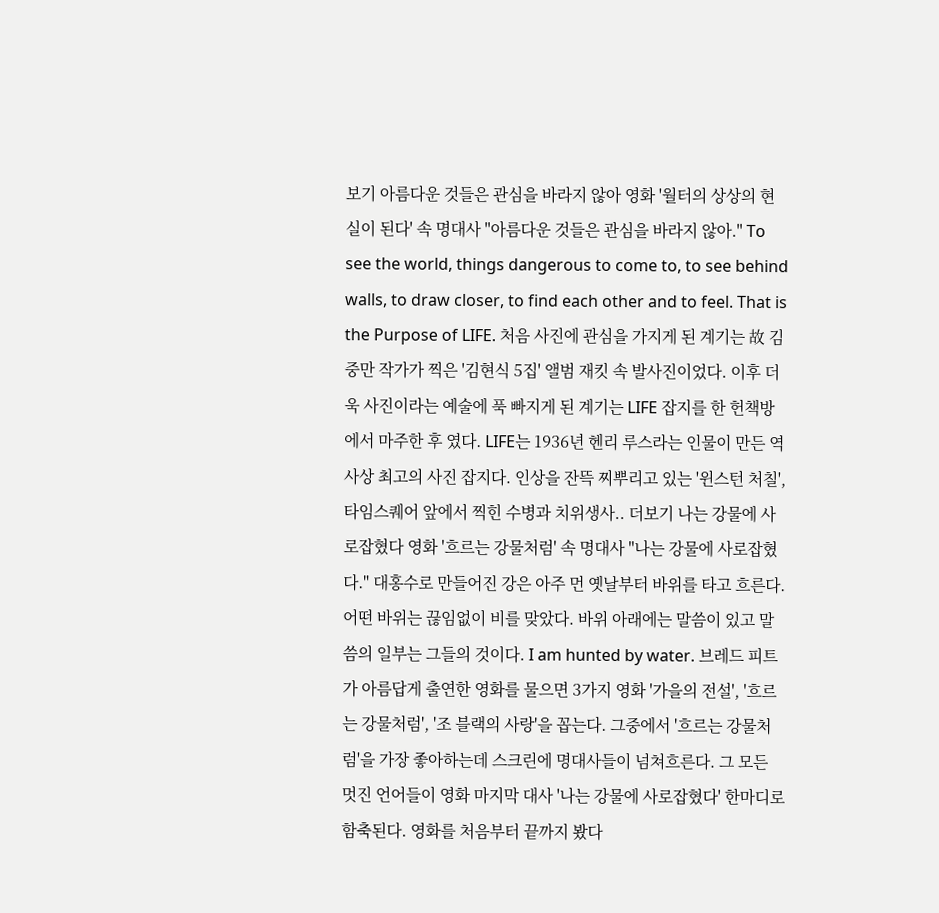보기 아름다운 것들은 관심을 바라지 않아 영화 '월터의 상상의 현실이 된다' 속 명대사 "아름다운 것들은 관심을 바라지 않아." To see the world, things dangerous to come to, to see behind walls, to draw closer, to find each other and to feel. That is the Purpose of LIFE. 처음 사진에 관심을 가지게 된 계기는 故 김중만 작가가 찍은 '김현식 5집' 앨범 재킷 속 발사진이었다. 이후 더욱 사진이라는 예술에 푹 빠지게 된 계기는 LIFE 잡지를 한 헌책방에서 마주한 후 였다. LIFE는 1936년 헨리 루스라는 인물이 만든 역사상 최고의 사진 잡지다. 인상을 잔뜩 찌뿌리고 있는 '윈스턴 처칠', 타임스퀘어 앞에서 찍힌 수병과 치위생사.. 더보기 나는 강물에 사로잡혔다 영화 '흐르는 강물처럼' 속 명대사 "나는 강물에 사로잡혔다." 대홍수로 만들어진 강은 아주 먼 옛날부터 바위를 타고 흐른다. 어떤 바위는 끊임없이 비를 맞았다. 바위 아래에는 말씀이 있고 말씀의 일부는 그들의 것이다. I am hunted by water. 브레드 피트가 아름답게 출연한 영화를 물으면 3가지 영화 '가을의 전설', '흐르는 강물처럼', '조 블랙의 사랑'을 꼽는다. 그중에서 '흐르는 강물처럼'을 가장 좋아하는데 스크린에 명대사들이 넘쳐흐른다. 그 모든 멋진 언어들이 영화 마지막 대사 '나는 강물에 사로잡혔다' 한마디로 함축된다. 영화를 처음부터 끝까지 봤다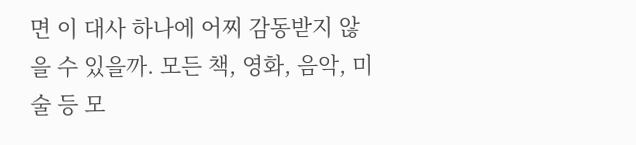면 이 대사 하나에 어찌 감동받지 않을 수 있을까. 모든 책, 영화, 음악, 미술 등 모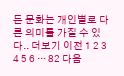든 문화는 개인별로 다른 의미를 가질 수 있다.. 더보기 이전 1 2 3 4 5 6 ··· 82 다음